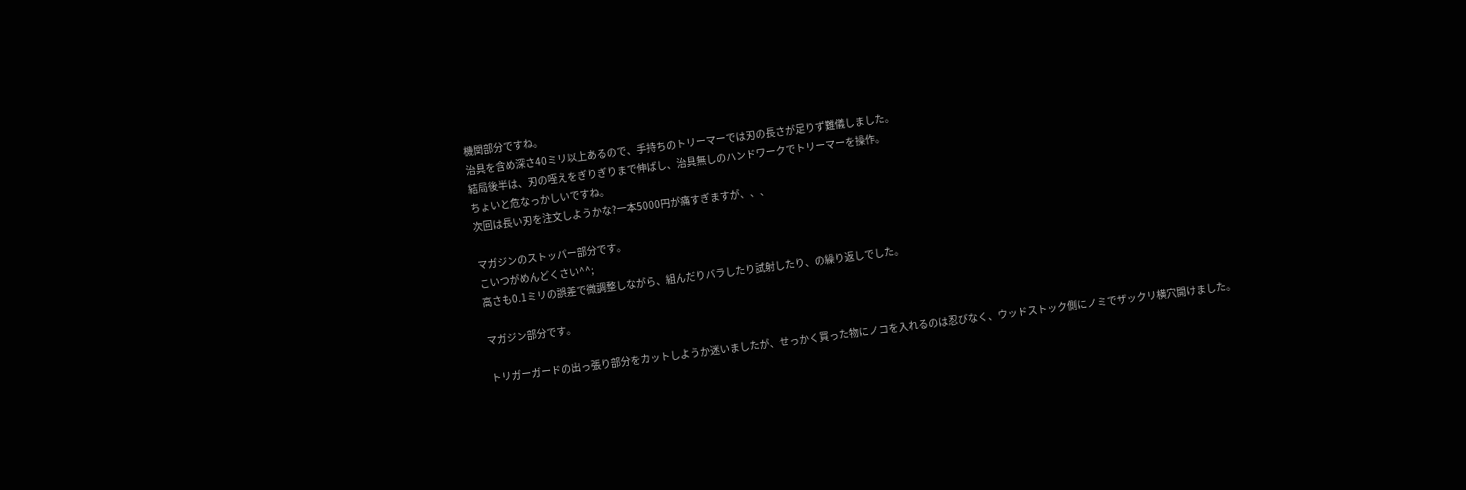機関部分ですね。
治具を含め深さ40ミリ以上あるので、手持ちのトリーマーでは刃の長さが足りず難儀しました。
結局後半は、刃の咥えをぎりぎりまで伸ばし、治具無しのハンドワークでトリーマーを操作。
ちょいと危なっかしいですね。
次回は長い刃を注文しようかな?一本5000円が痛すぎますが、、、

マガジンのストッパー部分です。
こいつがめんどくさい^^;
高さも0.1ミリの誤差で微調整しながら、組んだりバラしたり試射したり、の繰り返しでした。

マガジン部分です。

トリガーガードの出っ張り部分をカットしようか迷いましたが、せっかく買った物にノコを入れるのは忍びなく、ウッドストック側にノミでザックリ横穴開けました。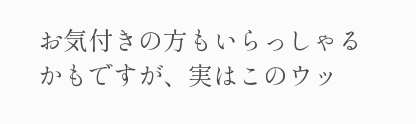お気付きの方もいらっしゃるかもですが、実はこのウッ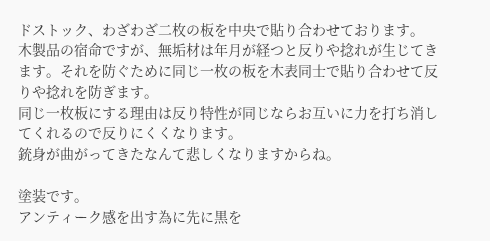ドストック、わざわざ二枚の板を中央で貼り合わせております。
木製品の宿命ですが、無垢材は年月が経つと反りや捻れが生じてきます。それを防ぐために同じ一枚の板を木表同士で貼り合わせて反りや捻れを防ぎます。
同じ一枚板にする理由は反り特性が同じならお互いに力を打ち消してくれるので反りにくくなります。
銃身が曲がってきたなんて悲しくなりますからね。

塗装です。
アンティーク感を出す為に先に黒を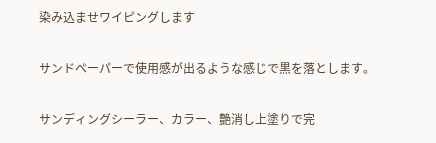染み込ませワイピングします

サンドペーパーで使用感が出るような感じで黒を落とします。

サンディングシーラー、カラー、艶消し上塗りで完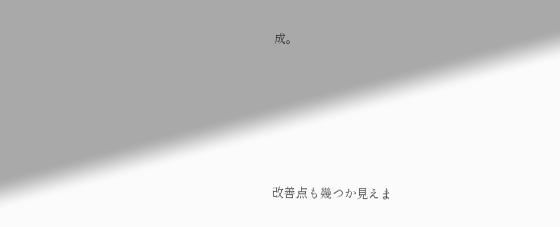成。





改善点も幾つか見えま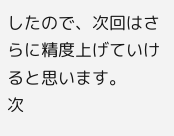したので、次回はさらに精度上げていけると思います。
次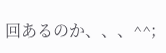回あるのか、、、^^;